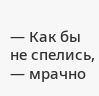— Как бы не спелись, — мрачно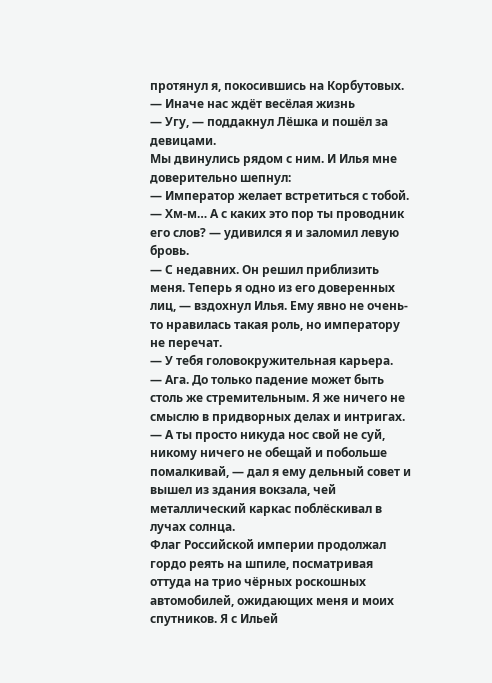протянул я, покосившись на Корбутовых. — Иначе нас ждёт весёлая жизнь
— Угу, — поддакнул Лёшка и пошёл за девицами.
Мы двинулись рядом с ним. И Илья мне доверительно шепнул:
— Император желает встретиться с тобой.
— Хм-м… А с каких это пор ты проводник его слов? — удивился я и заломил левую бровь.
— С недавних. Он решил приблизить меня. Теперь я одно из его доверенных лиц, — вздохнул Илья. Ему явно не очень-то нравилась такая роль, но императору не перечат.
— У тебя головокружительная карьера.
— Ага. До только падение может быть столь же стремительным. Я же ничего не смыслю в придворных делах и интригах.
— А ты просто никуда нос свой не суй, никому ничего не обещай и побольше помалкивай, — дал я ему дельный совет и вышел из здания вокзала, чей металлический каркас поблёскивал в лучах солнца.
Флаг Российской империи продолжал гордо реять на шпиле, посматривая оттуда на трио чёрных роскошных автомобилей, ожидающих меня и моих спутников. Я с Ильей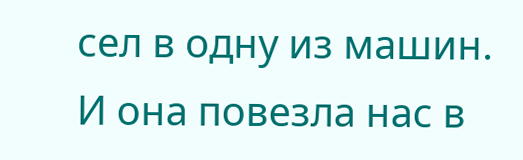сел в одну из машин. И она повезла нас в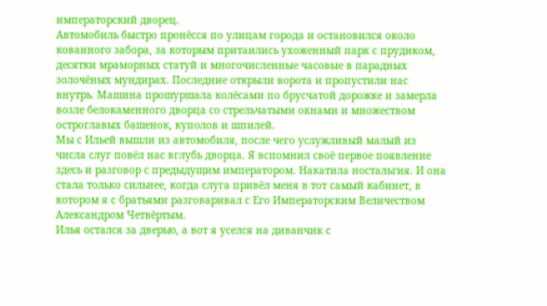императорский дворец.
Автомобиль быстро пронёсся по улицам города и остановился около кованного забора, за которым притаились ухоженный парк с прудиком, десятки мраморных статуй и многочисленные часовые в парадных золочёных мундирах. Последние открыли ворота и пропустили нас внутрь. Машина прошуршала колёсами по брусчатой дорожке и замерла возле белокаменного дворца со стрельчатыми окнами и множеством остроглавых башенок, куполов и шпилей.
Мы с Ильей вышли из автомобиля, после чего услужливый малый из числа слуг повёл нас вглубь дворца. Я вспомнил своё первое появление здесь и разговор с предыдущим императором. Накатила ностальгия. И она стала только сильнее, когда слуга привёл меня в тот самый кабинет, в котором я с братьями разговаривал с Его Императорским Величеством Александром Четвёртым.
Илья остался за дверью, а вот я уселся на диванчик с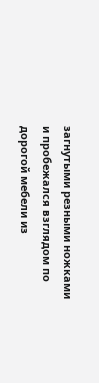загнутыми резными ножками и пробежался взглядом по дорогой мебели из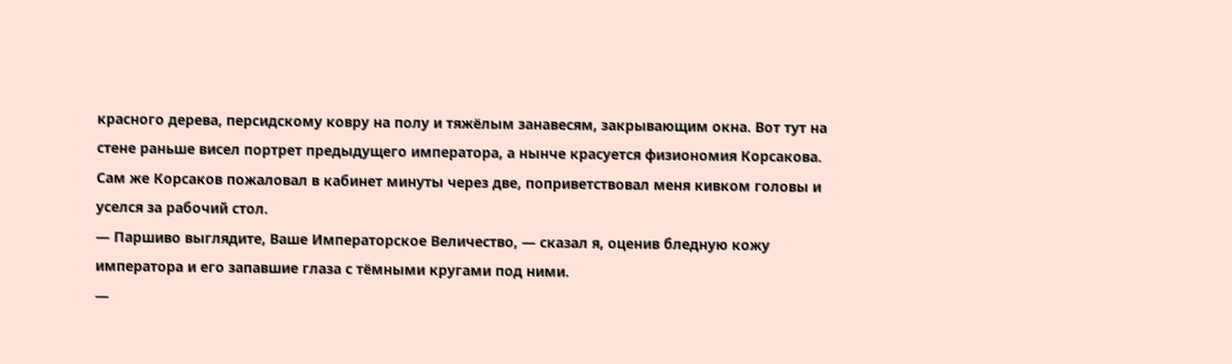красного дерева, персидскому ковру на полу и тяжёлым занавесям, закрывающим окна. Вот тут на стене раньше висел портрет предыдущего императора, а нынче красуется физиономия Корсакова.
Сам же Корсаков пожаловал в кабинет минуты через две, поприветствовал меня кивком головы и уселся за рабочий стол.
— Паршиво выглядите, Ваше Императорское Величество, — сказал я, оценив бледную кожу императора и его запавшие глаза с тёмными кругами под ними.
—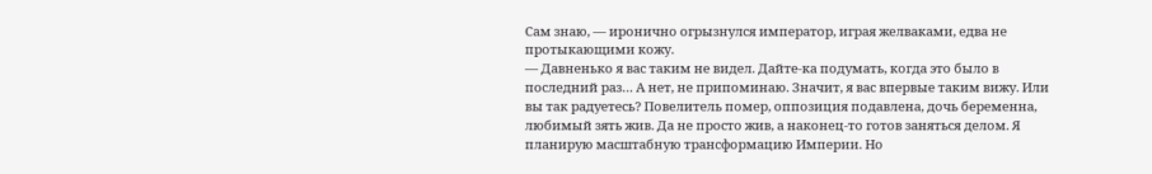Сам знаю, — иронично огрызнулся император, играя желваками, едва не протыкающими кожу.
— Давненько я вас таким не видел. Дайте-ка подумать, когда это было в последний раз… А нет, не припоминаю. Значит, я вас впервые таким вижу. Или вы так радуетесь? Повелитель помер, оппозиция подавлена, дочь беременна, любимый зять жив. Да не просто жив, а наконец-то готов заняться делом. Я планирую масштабную трансформацию Империи. Но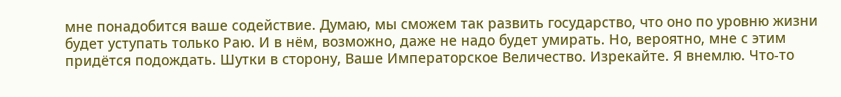мне понадобится ваше содействие. Думаю, мы сможем так развить государство, что оно по уровню жизни будет уступать только Раю. И в нём, возможно, даже не надо будет умирать. Но, вероятно, мне с этим придётся подождать. Шутки в сторону, Ваше Императорское Величество. Изрекайте. Я внемлю. Что-то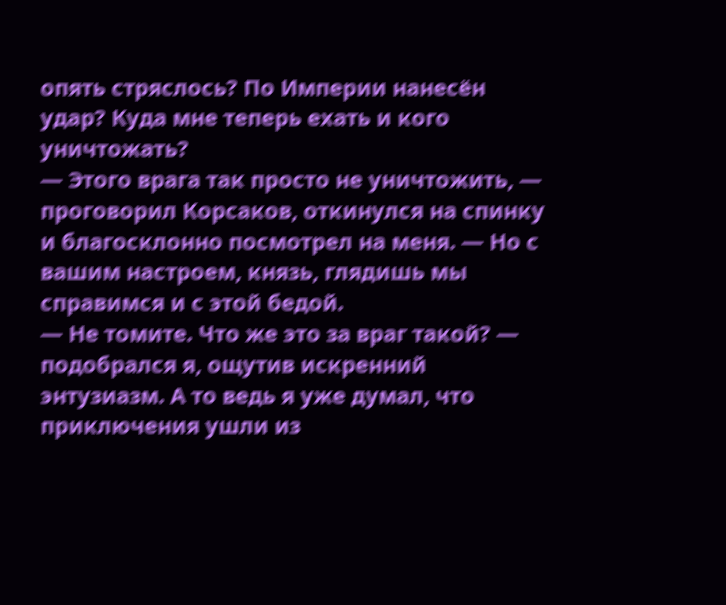опять стряслось? По Империи нанесён удар? Куда мне теперь ехать и кого уничтожать?
— Этого врага так просто не уничтожить, — проговорил Корсаков, откинулся на спинку и благосклонно посмотрел на меня. — Но с вашим настроем, князь, глядишь мы справимся и с этой бедой.
— Не томите. Что же это за враг такой? — подобрался я, ощутив искренний энтузиазм. А то ведь я уже думал, что приключения ушли из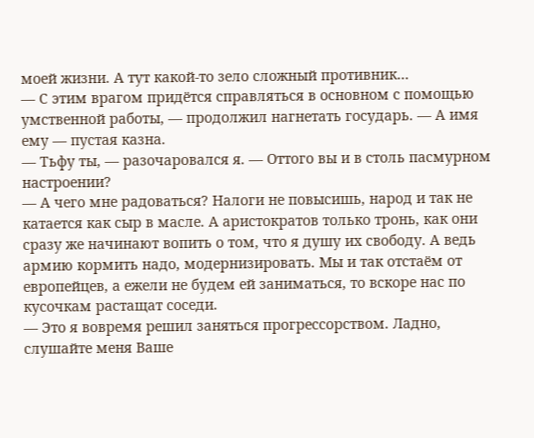моей жизни. А тут какой-то зело сложный противник…
— С этим врагом придётся справляться в основном с помощью умственной работы, — продолжил нагнетать государь. — А имя ему — пустая казна.
— Тьфу ты, — разочаровался я. — Оттого вы и в столь пасмурном настроении?
— А чего мне радоваться? Налоги не повысишь, народ и так не катается как сыр в масле. А аристократов только тронь, как они сразу же начинают вопить о том, что я душу их свободу. А ведь армию кормить надо, модернизировать. Мы и так отстаём от европейцев, а ежели не будем ей заниматься, то вскоре нас по кусочкам растащат соседи.
— Это я вовремя решил заняться прогрессорством. Ладно, слушайте меня Ваше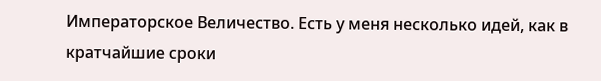Императорское Величество. Есть у меня несколько идей, как в кратчайшие сроки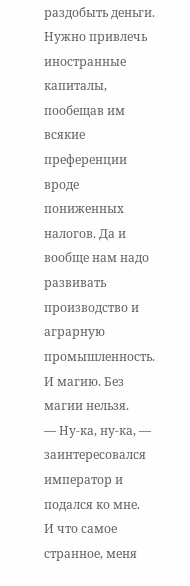раздобыть деньги. Нужно привлечь иностранные капиталы, пообещав им всякие преференции вроде пониженных налогов. Да и вообще нам надо развивать производство и аграрную промышленность. И магию. Без магии нельзя.
— Ну-ка, ну-ка, — заинтересовался император и подался ко мне.
И что самое странное, меня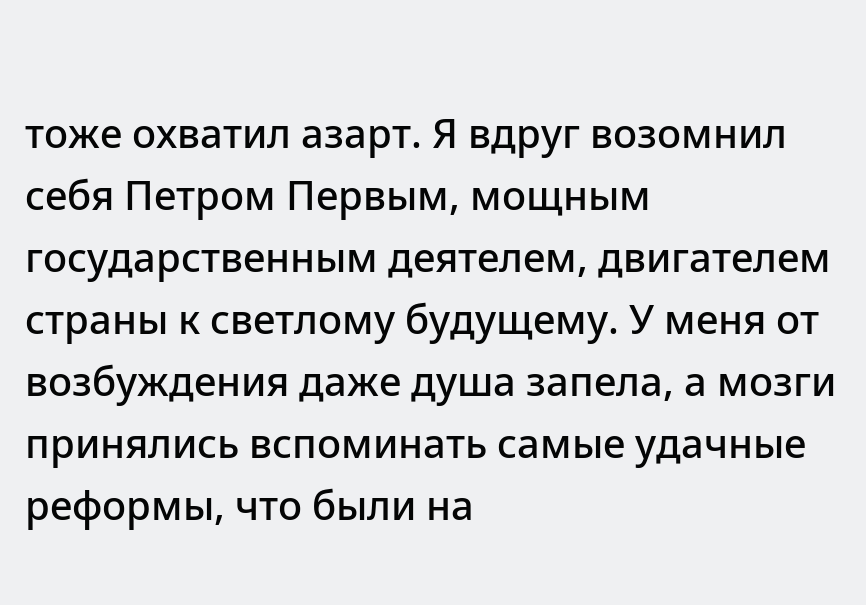тоже охватил азарт. Я вдруг возомнил себя Петром Первым, мощным государственным деятелем, двигателем страны к светлому будущему. У меня от возбуждения даже душа запела, а мозги принялись вспоминать самые удачные реформы, что были на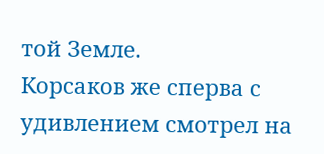той Земле.
Корсаков же сперва с удивлением смотрел на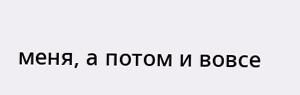меня, а потом и вовсе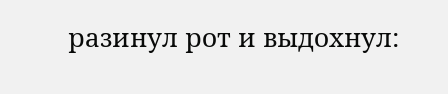разинул рот и выдохнул: